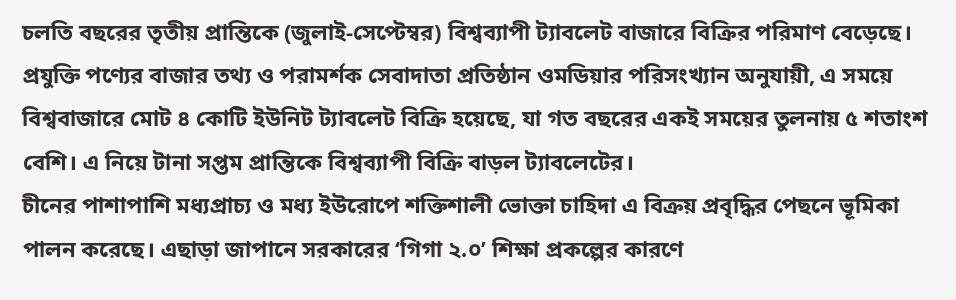চলতি বছরের তৃতীয় প্রান্তিকে (জুলাই-সেপ্টেম্বর) বিশ্বব্যাপী ট্যাবলেট বাজারে বিক্রির পরিমাণ বেড়েছে। প্রযুক্তি পণ্যের বাজার তথ্য ও পরামর্শক সেবাদাতা প্রতিষ্ঠান ওমডিয়ার পরিসংখ্যান অনুযায়ী, এ সময়ে বিশ্ববাজারে মোট ৪ কোটি ইউনিট ট্যাবলেট বিক্রি হয়েছে, যা গত বছরের একই সময়ের তুলনায় ৫ শতাংশ বেশি। এ নিয়ে টানা সপ্তম প্রান্তিকে বিশ্বব্যাপী বিক্রি বাড়ল ট্যাবলেটের।
চীনের পাশাপাশি মধ্যপ্রাচ্য ও মধ্য ইউরোপে শক্তিশালী ভোক্তা চাহিদা এ বিক্রয় প্রবৃদ্ধির পেছনে ভূমিকা পালন করেছে। এছাড়া জাপানে সরকারের ‘গিগা ২.০’ শিক্ষা প্রকল্পের কারণে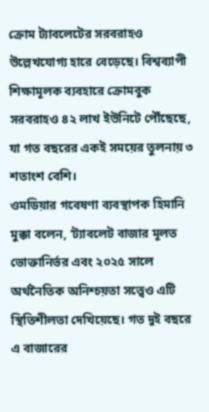ক্রোম ট্যাবলেটের সরবরাহও উল্লেখযোগ্য হারে বেড়েছে। বিশ্বব্যাপী শিক্ষামূলক ব্যবহারে ক্রোমবুক সরবরাহও ৪২ লাখ ইউনিটে পৌঁছেছে, যা গত বছরের একই সময়ের তুলনায় ৩ শতাংশ বেশি।
ওমডিয়ার গবেষণা ব্যবস্থাপক হিমানি মুক্কা বলেন, ‘ট্যাবলেট বাজার মূলত ভোক্তানির্ভর এবং ২০২৫ সালে অর্থনৈতিক অনিশ্চয়তা সত্ত্বেও এটি স্থিতিশীলতা দেখিয়েছে। গত দুই বছরে এ বাজারের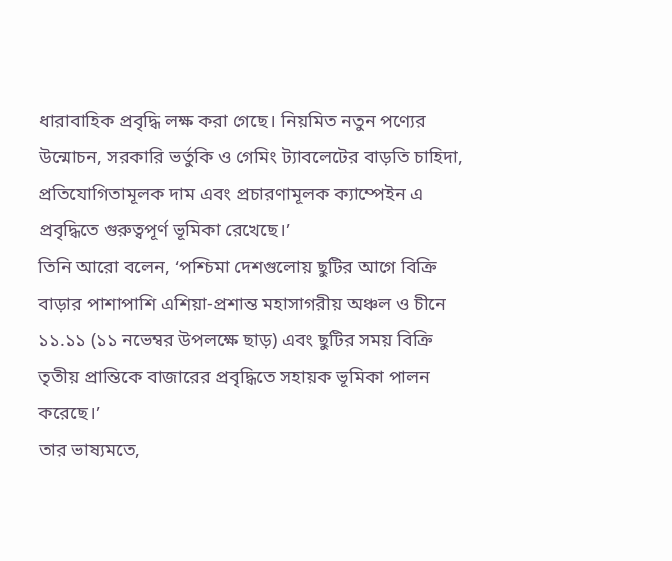ধারাবাহিক প্রবৃদ্ধি লক্ষ করা গেছে। নিয়মিত নতুন পণ্যের উন্মোচন, সরকারি ভর্তুকি ও গেমিং ট্যাবলেটের বাড়তি চাহিদা, প্রতিযোগিতামূলক দাম এবং প্রচারণামূলক ক্যাম্পেইন এ প্রবৃদ্ধিতে গুরুত্বপূর্ণ ভূমিকা রেখেছে।’
তিনি আরো বলেন, ‘পশ্চিমা দেশগুলোয় ছুটির আগে বিক্রি বাড়ার পাশাপাশি এশিয়া-প্রশান্ত মহাসাগরীয় অঞ্চল ও চীনে ১১.১১ (১১ নভেম্বর উপলক্ষে ছাড়) এবং ছুটির সময় বিক্রি তৃতীয় প্রান্তিকে বাজারের প্রবৃদ্ধিতে সহায়ক ভূমিকা পালন করেছে।’
তার ভাষ্যমতে,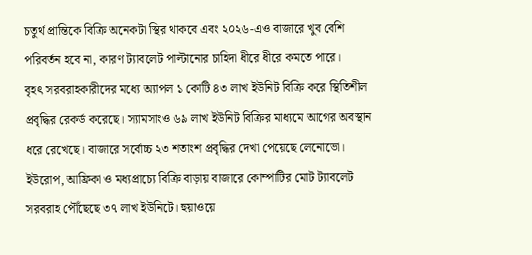চতুর্থ প্রান্তিকে বিক্রি অনেকটা স্থির থাকবে এবং ২০২৬-এও বাজারে খুব বেশি পরিবর্তন হবে না, কারণ ট্যাবলেট পাল্টানোর চাহিদা ধীরে ধীরে কমতে পারে।
বৃহৎ সরবরাহকারীদের মধ্যে অ্যাপল ১ কোটি ৪৩ লাখ ইউনিট বিক্রি করে স্থিতিশীল প্রবৃদ্ধির রেকর্ড করেছে। স্যামসাংও ৬৯ লাখ ইউনিট বিক্রির মাধ্যমে আগের অবস্থান ধরে রেখেছে। বাজারে সর্বোচ্চ ২৩ শতাংশ প্রবৃদ্ধির দেখা পেয়েছে লেনোভো। ইউরোপ, আফ্রিকা ও মধ্যপ্রাচ্যে বিক্রি বাড়ায় বাজারে কোম্পাটির মোট ট্যাবলেট সরবরাহ পৌঁছেছে ৩৭ লাখ ইউনিটে। হুয়াওয়ে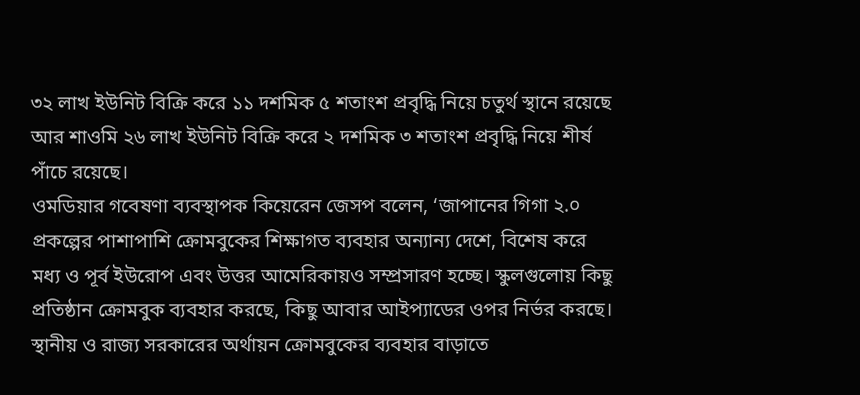৩২ লাখ ইউনিট বিক্রি করে ১১ দশমিক ৫ শতাংশ প্রবৃদ্ধি নিয়ে চতুর্থ স্থানে রয়েছে আর শাওমি ২৬ লাখ ইউনিট বিক্রি করে ২ দশমিক ৩ শতাংশ প্রবৃদ্ধি নিয়ে শীর্ষ পাঁচে রয়েছে।
ওমডিয়ার গবেষণা ব্যবস্থাপক কিয়েরেন জেসপ বলেন, ‘জাপানের গিগা ২.০ প্রকল্পের পাশাপাশি ক্রোমবুকের শিক্ষাগত ব্যবহার অন্যান্য দেশে, বিশেষ করে মধ্য ও পূর্ব ইউরোপ এবং উত্তর আমেরিকায়ও সম্প্রসারণ হচ্ছে। স্কুলগুলোয় কিছু প্রতিষ্ঠান ক্রোমবুক ব্যবহার করছে, কিছু আবার আইপ্যাডের ওপর নির্ভর করছে। স্থানীয় ও রাজ্য সরকারের অর্থায়ন ক্রোমবুকের ব্যবহার বাড়াতে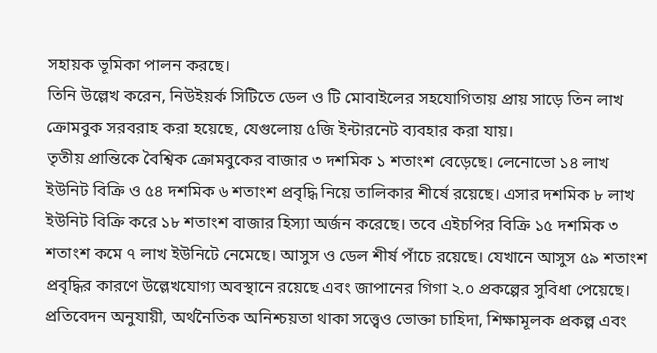সহায়ক ভূমিকা পালন করছে।
তিনি উল্লেখ করেন, নিউইয়র্ক সিটিতে ডেল ও টি মোবাইলের সহযোগিতায় প্রায় সাড়ে তিন লাখ ক্রোমবুক সরবরাহ করা হয়েছে, যেগুলোয় ৫জি ইন্টারনেট ব্যবহার করা যায়।
তৃতীয় প্রান্তিকে বৈশ্বিক ক্রোমবুকের বাজার ৩ দশমিক ১ শতাংশ বেড়েছে। লেনোভো ১৪ লাখ ইউনিট বিক্রি ও ৫৪ দশমিক ৬ শতাংশ প্রবৃদ্ধি নিয়ে তালিকার শীর্ষে রয়েছে। এসার দশমিক ৮ লাখ ইউনিট বিক্রি করে ১৮ শতাংশ বাজার হিস্যা অর্জন করেছে। তবে এইচপির বিক্রি ১৫ দশমিক ৩ শতাংশ কমে ৭ লাখ ইউনিটে নেমেছে। আসুস ও ডেল শীর্ষ পাঁচে রয়েছে। যেখানে আসুস ৫৯ শতাংশ প্রবৃদ্ধির কারণে উল্লেখযোগ্য অবস্থানে রয়েছে এবং জাপানের গিগা ২.০ প্রকল্পের সুবিধা পেয়েছে।
প্রতিবেদন অনুযায়ী, অর্থনৈতিক অনিশ্চয়তা থাকা সত্ত্বেও ভোক্তা চাহিদা, শিক্ষামূলক প্রকল্প এবং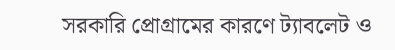সরকারি প্রোগ্রামের কারণে ট্যাবলেট ও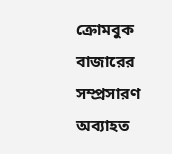ক্রোমবুক বাজারের সম্প্রসারণ অব্যাহত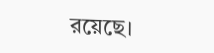রয়েছে।